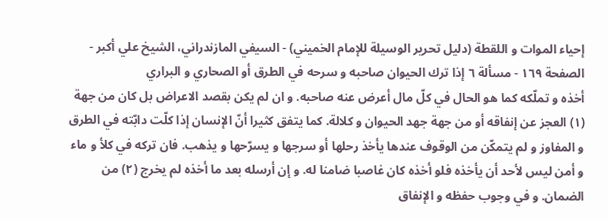إحياء الموات و اللقطة (دليل تحرير الوسيلة للإمام الخميني) - السيفي المازندراني، الشيخ علي أكبر - الصفحة ١٦٩ - مسألة ٦ إذا ترك الحيوان صاحبه و سرحه في الطرق أو الصحاري و البراري
أخذه و تملّكه كما هو الحال في كلّ مال أعرض عنه صاحبه. و ان لم يكن بقصد الاعراض بل كان من جهة (١) العجز عن إنفاقه أو من جهة جهد الحيوان و كلالة. كما يتفق كثيرا أنّ الإنسان إذا كلّت دابّته في الطرق و المفاوز و لم يتمكّن من الوقوف عندها يأخذ رحلها أو سرجها و يسرّحها و يذهب. فان تركه في كلأ و ماء و أمن ليس لأحد أن يأخذه فلو أخذه كان غاصبا ضامنا له. و إن أرسله بعد ما أخذه لم يخرج (٢) من الضمان. و في وجوب حفظه و الإنفاق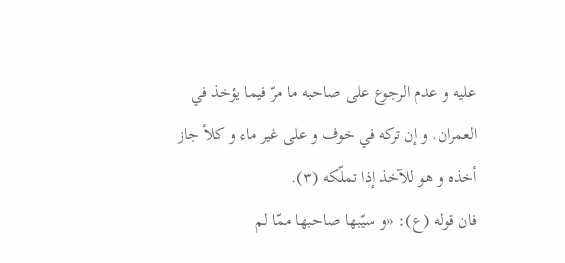عليه و عدم الرجوع على صاحبه ما مرّ فيما يؤخذ في العمران. و إن تركه في خوف و على غير ماء و كلأ جاز أخذه و هو للآخذ إذا تملّكه (٣).
فان قوله (ع): «و سيّبها صاحبها ممّا لم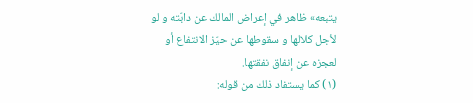يتبعه» ظاهر في إعراض المالك عن دابّته و لو لأجل كلالها و سقوطها عن حيّز الانتفاع أو لعجزه عن إنفاق نفقتها.
(١) كما يستفاد ذلك من قوله: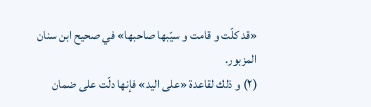«قد كلّت و قامت و سيّبها صاحبها» في صحيح ابن سنان المزبور.
(٢) و ذلك لقاعدة «على اليد» فإنها دلّت على ضمان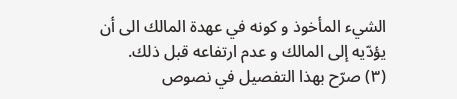الشيء المأخوذ و كونه في عهدة المالك الى أن يؤدّيه إلى المالك و عدم ارتفاعه قبل ذلك.
(٣) صرّح بهذا التفصيل في نصوص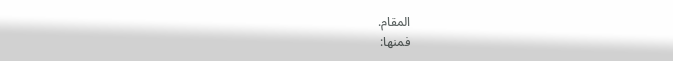المقام.
فمنها: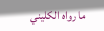ما رواه الكليني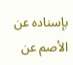بإسناده عن الأصم عن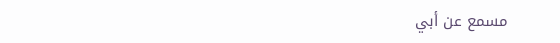مسمع عن أبي